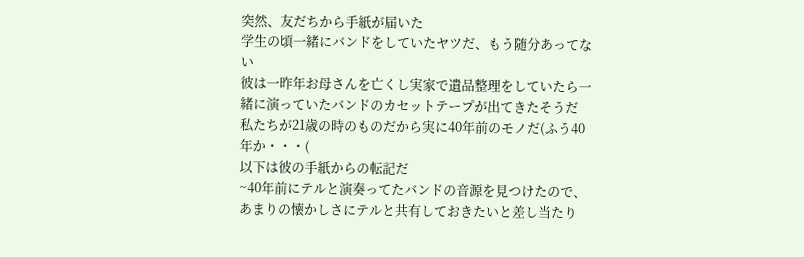突然、友だちから手紙が届いた
学生の頃一緒にバンドをしていたヤツだ、もう随分あってない
彼は一昨年お母さんを亡くし実家で遺品整理をしていたら一緒に演っていたバンドのカセットテープが出てきたそうだ
私たちが21歳の時のものだから実に40年前のモノだ(ふう40年か・・・(
以下は彼の手紙からの転記だ
~40年前にテルと演奏ってたバンドの音源を見つけたので、あまりの懐かしさにテルと共有しておきたいと差し当たり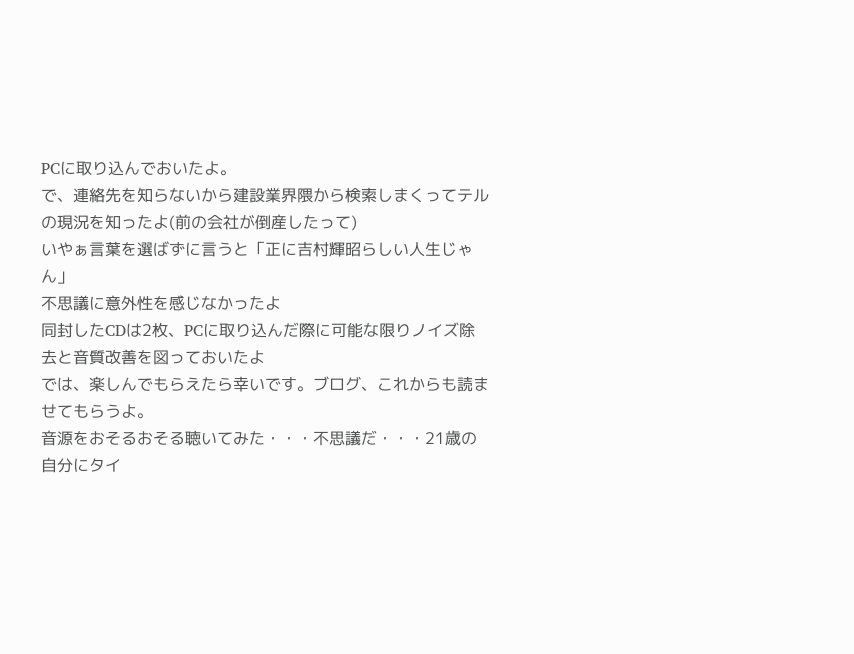PCに取り込んでおいたよ。
で、連絡先を知らないから建設業界隈から検索しまくってテルの現況を知ったよ(前の会社が倒産したって)
いやぁ言葉を選ばずに言うと「正に吉村輝昭らしい人生じゃん」
不思議に意外性を感じなかったよ
同封したCDは2枚、PCに取り込んだ際に可能な限りノイズ除去と音質改善を図っておいたよ
では、楽しんでもらえたら幸いです。ブログ、これからも読ませてもらうよ。
音源をおそるおそる聴いてみた・・・不思議だ・・・21歳の自分にタイ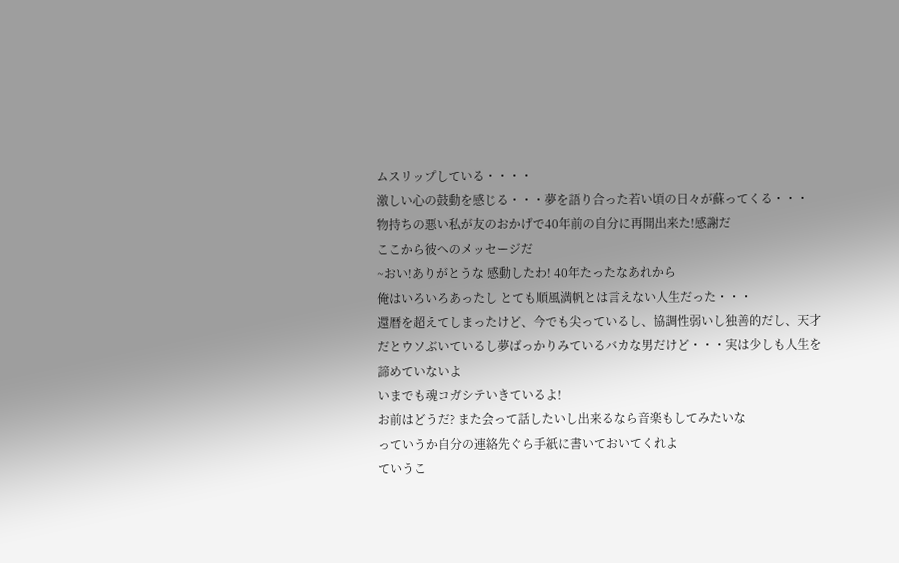ムスリップしている・・・・
激しい心の鼓動を感じる・・・夢を語り合った若い頃の日々が蘇ってくる・・・
物持ちの悪い私が友のおかげで40年前の自分に再開出来た!感謝だ
ここから彼へのメッセージだ
~おい!ありがとうな 感動したわ! 40年たったなあれから
俺はいろいろあったし とても順風満帆とは言えない人生だった・・・
還暦を超えてしまったけど、今でも尖っているし、協調性弱いし独善的だし、天才だとウソぶいているし夢ばっかりみているバカな男だけど・・・実は少しも人生を諦めていないよ
いまでも魂コガシテいきているよ!
お前はどうだ? また会って話したいし出来るなら音楽もしてみたいな
っていうか自分の連絡先ぐら手紙に書いておいてくれよ
ていうこ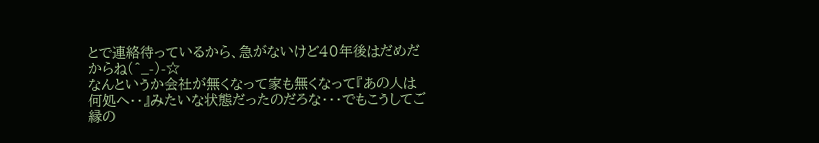とで連絡待っているから、急がないけど40年後はだめだからね(^_-)-☆
なんというか会社が無くなって家も無くなって『あの人は何処へ・・』みたいな状態だったのだろな・・・でもこうしてご縁の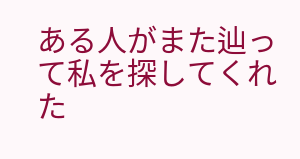ある人がまた辿って私を探してくれた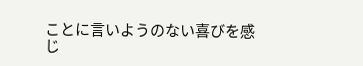ことに言いようのない喜びを感じ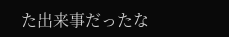た出来事だったな